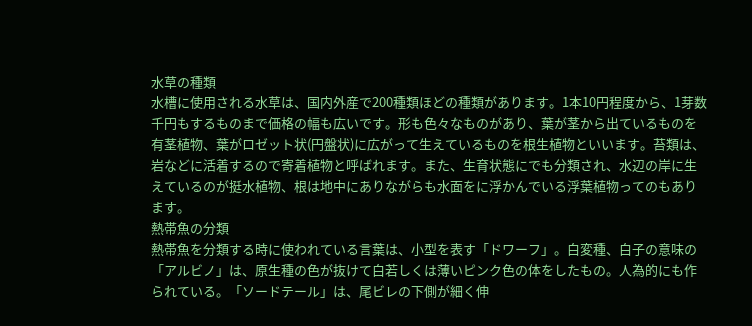水草の種類
水槽に使用される水草は、国内外産で200種類ほどの種類があります。1本10円程度から、1芽数千円もするものまで価格の幅も広いです。形も色々なものがあり、葉が茎から出ているものを有茎植物、葉がロゼット状(円盤状)に広がって生えているものを根生植物といいます。苔類は、岩などに活着するので寄着植物と呼ばれます。また、生育状態にでも分類され、水辺の岸に生えているのが挺水植物、根は地中にありながらも水面をに浮かんでいる浮葉植物ってのもあります。
熱帯魚の分類
熱帯魚を分類する時に使われている言葉は、小型を表す「ドワーフ」。白変種、白子の意味の「アルビノ」は、原生種の色が抜けて白若しくは薄いピンク色の体をしたもの。人為的にも作られている。「ソードテール」は、尾ビレの下側が細く伸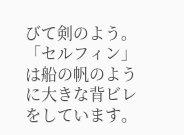びて剣のよう。「セルフィン」は船の帆のように大きな背ビレをしています。